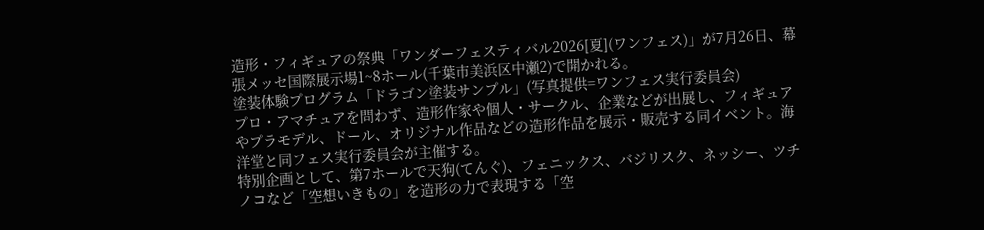造形・フィギュアの祭典「ワンダーフェスティバル2026[夏](ワンフェス)」が7月26日、幕張メッセ国際展示場1~8ホール(千葉市美浜区中瀬2)で開かれる。
塗装体験プログラム「ドラゴン塗装サンプル」(写真提供=ワンフェス実行委員会)
プロ・アマチュアを問わず、造形作家や個人・サークル、企業などが出展し、フィギュアやプラモデル、ドール、オリジナル作品などの造形作品を展示・販売する同イベント。海洋堂と同フェス実行委員会が主催する。
特別企画として、第7ホールで天狗(てんぐ)、フェニックス、バジリスク、ネッシー、ツチノコなど「空想いきもの」を造形の力で表現する「空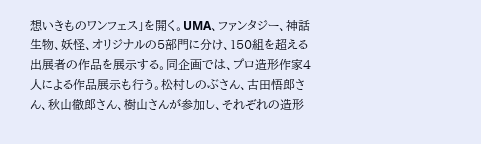想いきものワンフェス」を開く。UMA、ファンタジー、神話生物、妖怪、オリジナルの5部門に分け、150組を超える出展者の作品を展示する。同企画では、プロ造形作家4人による作品展示も行う。松村しのぶさん、古田悟郎さん、秋山徹郎さん、樹山さんが参加し、それぞれの造形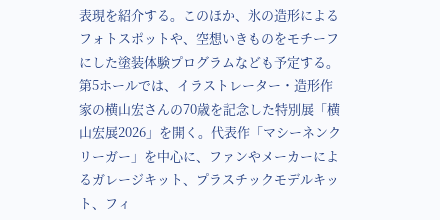表現を紹介する。このほか、氷の造形によるフォトスポットや、空想いきものをモチーフにした塗装体験プログラムなども予定する。
第5ホールでは、イラストレーター・造形作家の横山宏さんの70歳を記念した特別展「横山宏展2026」を開く。代表作「マシーネンクリーガー」を中心に、ファンやメーカーによるガレージキット、プラスチックモデルキット、フィ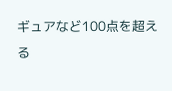ギュアなど100点を超える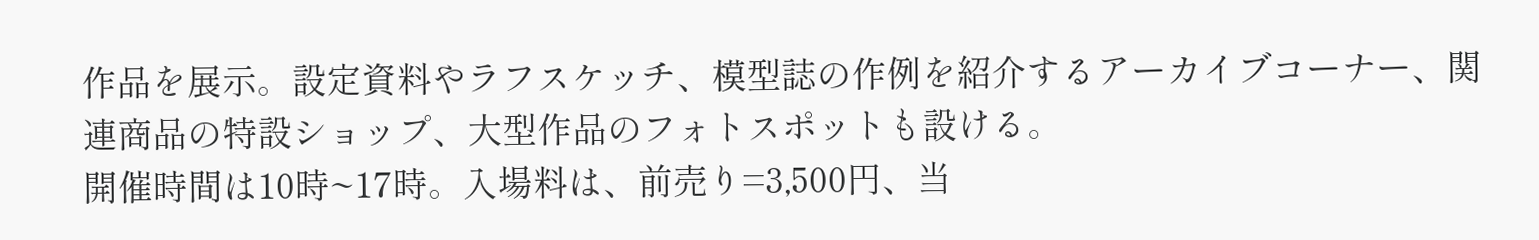作品を展示。設定資料やラフスケッチ、模型誌の作例を紹介するアーカイブコーナー、関連商品の特設ショップ、大型作品のフォトスポットも設ける。
開催時間は10時~17時。入場料は、前売り=3,500円、当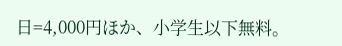日=4,000円ほか、小学生以下無料。